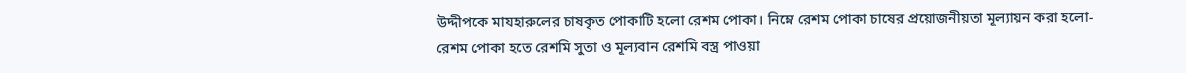উদ্দীপকে মাযহারুলের চাষকৃত পোকাটি হলো রেশম পোকা। নিম্নে রেশম পোকা চাষের প্রয়োজনীয়তা মূল্যায়ন করা হলো-
রেশম পোকা হতে রেশমি সুতা ও মূল্যবান রেশমি বস্ত্র পাওয়া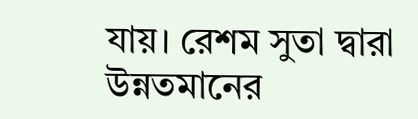যায়। রেশম সুতা দ্বারা উন্নতমানের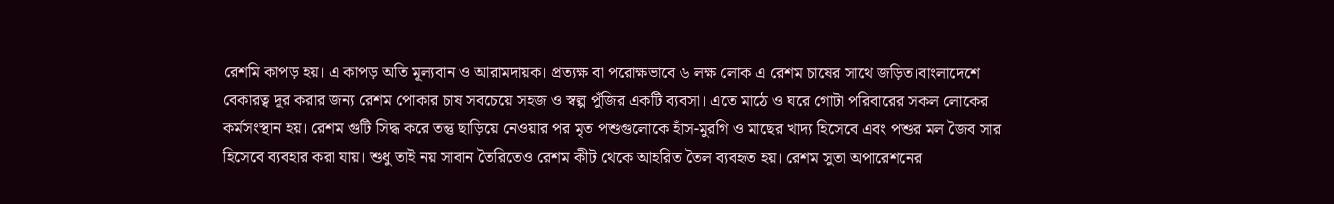রেশমি কাপড় হয়। এ কাপড় অতি মূল্যবান ও আরামদায়ক। প্রত্যক্ষ বা পরোক্ষভাবে ৬ লক্ষ লোক এ রেশম চাষের সাথে জড়িত।বাংলাদেশে বেকারত্ব দূর করার জন্য রেশম পোকার চাষ সবচেয়ে সহজ ও স্বল্প পুঁজির একটি ব্যবসা। এতে মাঠে ও ঘরে গোটা পরিবারের সকল লোকের কর্মসংস্থান হয়। রেশম গুটি সিদ্ধ করে তন্তু ছাড়িয়ে নেওয়ার পর মৃত পশুগুলোকে হাঁস-মুরগি ও মাছের খাদ্য হিসেবে এবং পশুর মল জৈব সার হিসেবে ব্যবহার করা যায়। শুধু তাই নয় সাবান তৈরিতেও রেশম কীট থেকে আহরিত তৈল ব্যবহৃত হয়। রেশম সুতা অপারেশনের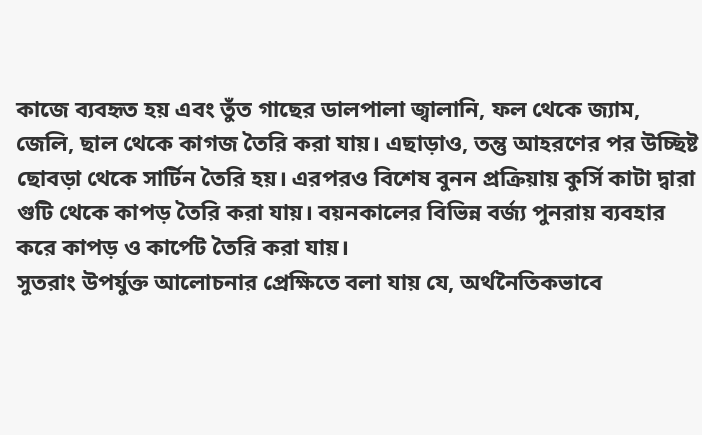কাজে ব্যবহৃত হয় এবং তুঁত গাছের ডালপালা জ্বালানি, ফল থেকে জ্যাম, জেলি, ছাল থেকে কাগজ তৈরি করা যায়। এছাড়াও, তন্তু আহরণের পর উচ্ছিষ্ট ছোবড়া থেকে সার্টিন তৈরি হয়। এরপরও বিশেষ বুনন প্রক্রিয়ায় কুর্সি কাটা দ্বারা গুটি থেকে কাপড় তৈরি করা যায়। বয়নকালের বিভিন্ন বর্জ্য পুনরায় ব্যবহার করে কাপড় ও কার্পেট তৈরি করা যায়।
সুতরাং উপর্যুক্ত আলোচনার প্রেক্ষিতে বলা যায় যে, অর্থনৈতিকভাবে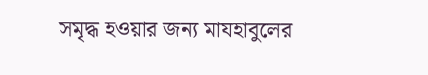সমৃদ্ধ হওয়ার জন্য মাযহাবুলের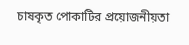চাষকৃত পোকাটির প্রয়োজনীয়তা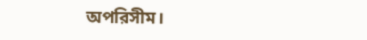অপরিসীম।